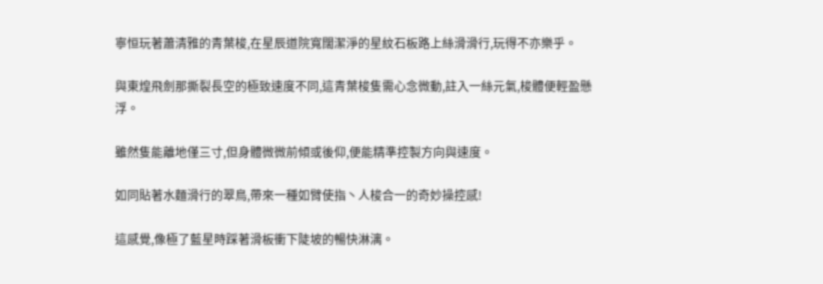寧恒玩著蕭清雅的青葉梭,在星辰道院寬闊潔淨的星紋石板路上絲滑滑行,玩得不亦樂乎。

與東煌飛劍那撕裂長空的極致速度不同,這青葉梭隻需心念微動,註入一絲元氣,梭體便輕盈懸浮。

雖然隻能離地僅三寸,但身體微微前傾或後仰,便能精準控製方向與速度。

如同貼著水麵滑行的翠鳥,帶來一種如臂使指丶人梭合一的奇妙操控感!

這感覺,像極了藍星時踩著滑板衝下陡坡的暢快淋漓。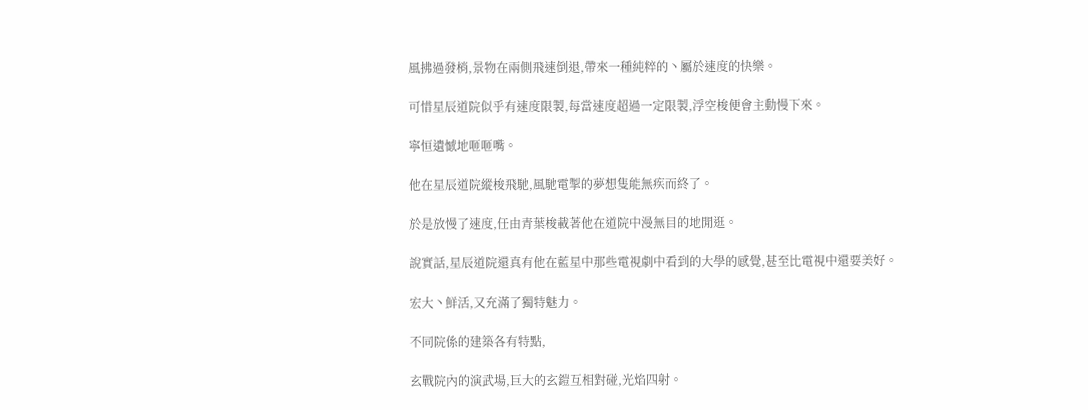風拂過發梢,景物在兩側飛速倒退,帶來一種純粹的丶屬於速度的快樂。

可惜星辰道院似乎有速度限製,每當速度超過一定限製,浮空梭便會主動慢下來。

寧恒遺憾地咂咂嘴。

他在星辰道院縱梭飛馳,風馳電掣的夢想隻能無疾而終了。

於是放慢了速度,任由青葉梭載著他在道院中漫無目的地閒逛。

說實話,星辰道院還真有他在藍星中那些電視劇中看到的大學的感覺,甚至比電視中還要美好。

宏大丶鮮活,又充滿了獨特魅力。

不同院係的建築各有特點,

玄戰院內的演武場,巨大的玄鎧互相對碰,光焰四射。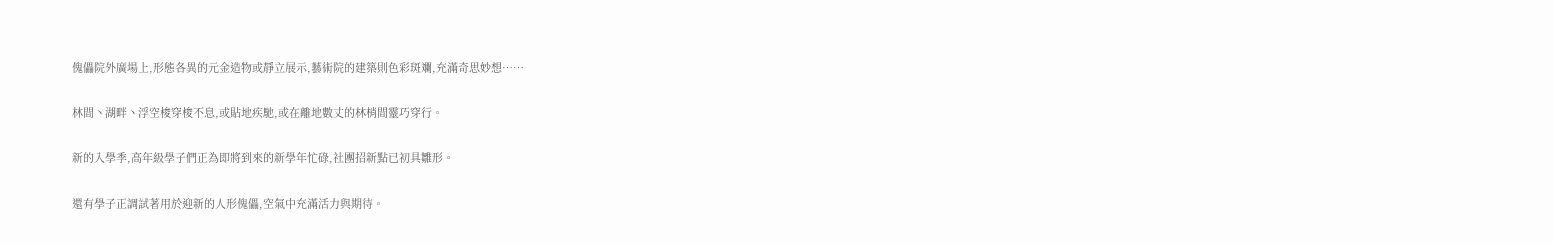傀儡院外廣場上,形態各異的元金造物或靜立展示,藝術院的建築則色彩斑斕,充滿奇思妙想……

林間丶湖畔丶浮空梭穿梭不息,或貼地疾馳,或在離地數丈的林梢間靈巧穿行。

新的入學季,高年級學子們正為即將到來的新學年忙碌,社團招新點已初具雛形。

還有學子正調試著用於迎新的人形傀儡,空氣中充滿活力與期待。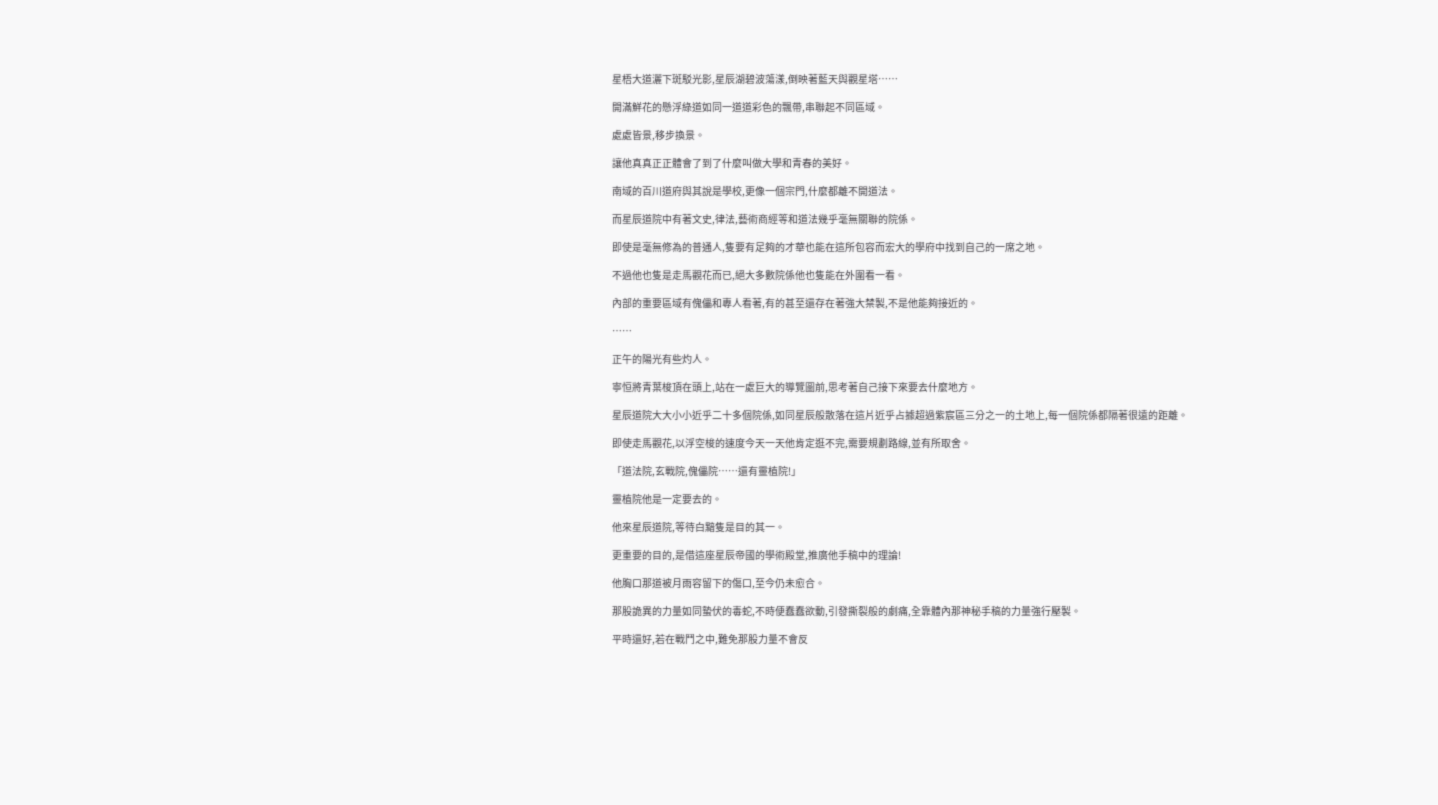星梧大道灑下斑駁光影,星辰湖碧波蕩漾,倒映著藍天與觀星塔……

開滿鮮花的懸浮綠道如同一道道彩色的飄帶,串聯起不同區域。

處處皆景,移步換景。

讓他真真正正體會了到了什麼叫做大學和青春的美好。

南域的百川道府與其說是學校,更像一個宗門,什麼都離不開道法。

而星辰道院中有著文史,律法,藝術商經等和道法幾乎毫無關聯的院係。

即使是毫無修為的普通人,隻要有足夠的才華也能在這所包容而宏大的學府中找到自己的一席之地。

不過他也隻是走馬觀花而已,絕大多數院係他也隻能在外圍看一看。

內部的重要區域有傀儡和專人看著,有的甚至還存在著強大禁製,不是他能夠接近的。

……

正午的陽光有些灼人。

寧恒將青葉梭頂在頭上,站在一處巨大的導覽圖前,思考著自己接下來要去什麼地方。

星辰道院大大小小近乎二十多個院係,如同星辰般散落在這片近乎占據超過紫宸區三分之一的土地上,每一個院係都隔著很遠的距離。

即使走馬觀花,以浮空梭的速度今天一天他肯定逛不完,需要規劃路線,並有所取舍。

「道法院,玄戰院,傀儡院……還有靈植院!」

靈植院他是一定要去的。

他來星辰道院,等待白黯隻是目的其一。

更重要的目的,是借這座星辰帝國的學術殿堂,推廣他手稿中的理論!

他胸口那道被月雨容留下的傷口,至今仍未愈合。

那股詭異的力量如同蟄伏的毒蛇,不時便蠢蠢欲動,引發撕裂般的劇痛,全靠體內那神秘手稿的力量強行壓製。

平時還好,若在戰鬥之中,難免那股力量不會反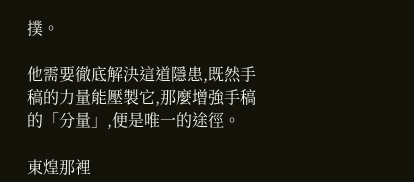撲。

他需要徹底解決這道隱患,既然手稿的力量能壓製它,那麼增強手稿的「分量」,便是唯一的途徑。

東煌那裡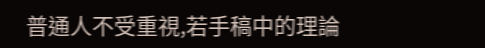普通人不受重視,若手稿中的理論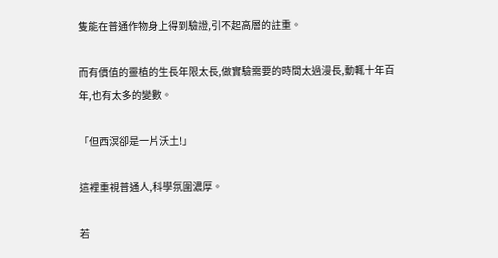隻能在普通作物身上得到驗證,引不起高層的註重。

而有價值的靈植的生長年限太長,做實驗需要的時間太過漫長,動輒十年百年,也有太多的變數。

「但西溟卻是一片沃土!」

這裡重視普通人,科學氛圍濃厚。

若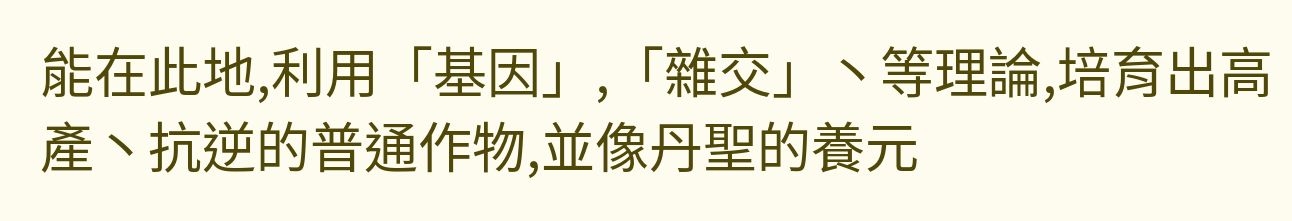能在此地,利用「基因」,「雜交」丶等理論,培育出高產丶抗逆的普通作物,並像丹聖的養元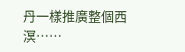丹一樣推廣整個西溟……